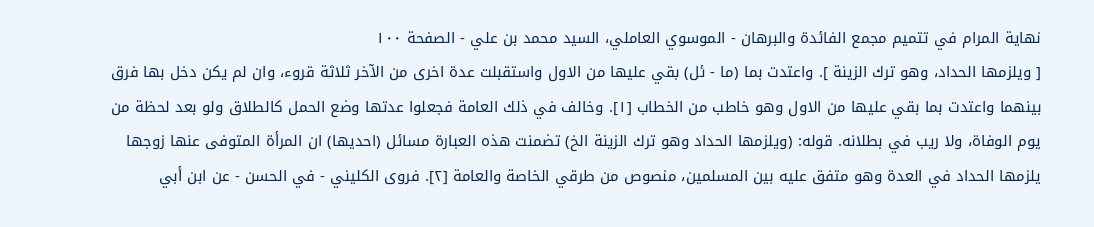نهاية المرام في تتميم مجمع الفائدة والبرهان - الموسوي العاملي، السيد محمد بن علي - الصفحة ١٠٠
[ ويلزمها الحداد، وهو ترك الزينة ]. واعتدت بما (ما - ئل) بقي عليها من الاول واستقبلت عدة اخرى من الآخر ثلاثة قروء، وان لم يكن دخل بها فرق بينهما واعتدت بما بقي عليها من الاول وهو خاطب من الخطاب [١]. وخالف في ذلك العامة فجعلوا عدتها وضع الحمل كالطلاق ولو بعد لحظة من يوم الوفاة، ولا ريب في بطلانه. قوله: (ويلزمها الحداد وهو ترك الزينة الخ) تضمنت هذه العبارة مسائل (احديها) ان المرأة المتوفى عنها زوجها يلزمها الحداد في العدة وهو متفق عليه بين المسلمين، منصوص من طرقي الخاصة والعامة [٢]. فروى الكليني - في الحسن - عن ابن أبي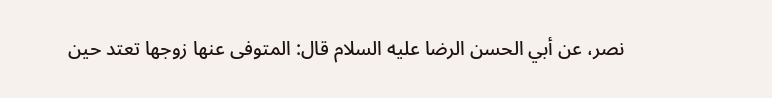نصر، عن أبي الحسن الرضا عليه السلام قال: المتوفى عنها زوجها تعتد حين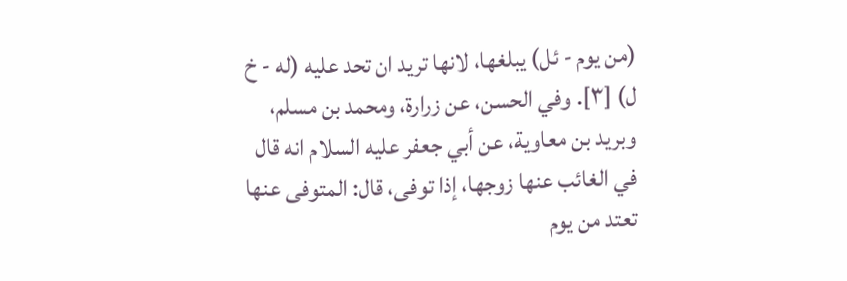(من يوم - ئل) يبلغها، لانها تريد ان تحد عليه (له - خ ل) [٣]. وفي الحسن، عن زرارة، ومحمد بن مسلم، وبريد بن معاوية، عن أبي جعفر عليه السلام انه قال في الغائب عنها زوجها، إذا توفى، قال: المتوفى عنها تعتد من يوم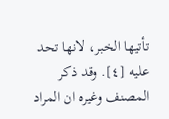تأتيها الخبر، لانها تحد عليه [٤]. وقد ذكر المصنف وغيره ان المراد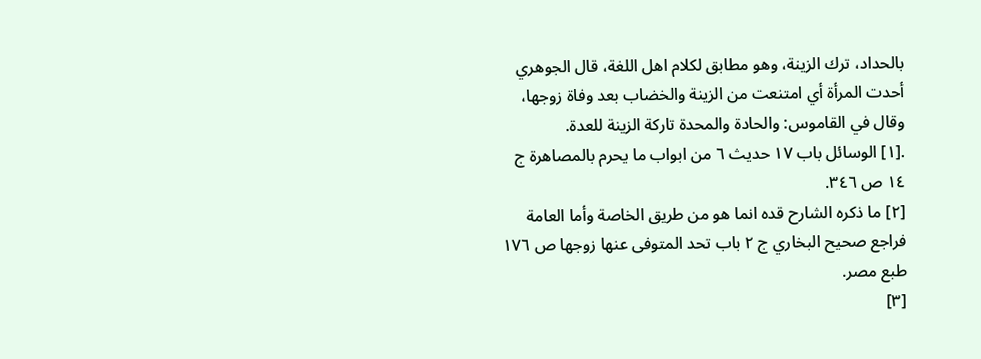بالحداد، ترك الزينة، وهو مطابق لكلام اهل اللغة، قال الجوهري أحدت المرأة أي امتنعت من الزينة والخضاب بعد وفاة زوجها، وقال في القاموس: والحادة والمحدة تاركة الزينة للعدة.
.[١] الوسائل باب ١٧ حديث ٦ من ابواب ما يحرم بالمصاهرة ج ١٤ ص ٣٤٦.
[٢] ما ذكره الشارح قده انما هو من طريق الخاصة وأما العامة فراجع صحيح البخاري ج ٢ باب تحد المتوفى عنها زوجها ص ١٧٦ طبع مصر.
[٣]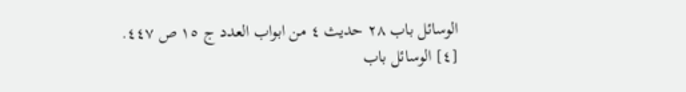الوسائل باب ٢٨ حديث ٤ من ابواب العدد ج ١٥ ص ٤٤٧.
[٤] الوسائل باب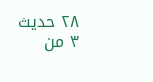٢٨ حديث ٣ من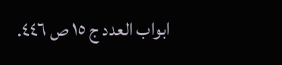ابواب العدد ج ١٥ ص ٤٤٦.